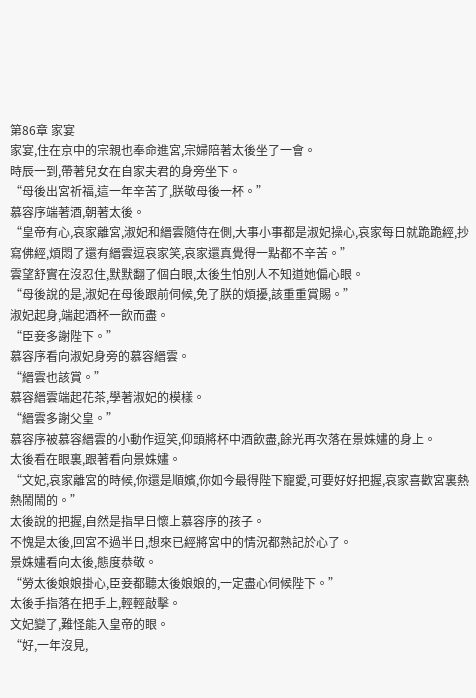第86章 家宴
家宴,住在京中的宗親也奉命進宮,宗婦陪著太後坐了一會。
時辰一到,帶著兒女在自家夫君的身旁坐下。
“母後出宮祈福,這一年辛苦了,朕敬母後一杯。”
慕容序端著酒,朝著太後。
“皇帝有心,哀家離宮,淑妃和縉雲隨侍在側,大事小事都是淑妃操心,哀家每日就跪跪經,抄寫佛經,煩悶了還有縉雲逗哀家笑,哀家還真覺得一點都不辛苦。”
雲望舒實在沒忍住,默默翻了個白眼,太後生怕別人不知道她偏心眼。
“母後說的是,淑妃在母後跟前伺候,免了朕的煩擾,該重重賞賜。”
淑妃起身,端起酒杯一飲而盡。
“臣妾多謝陛下。”
慕容序看向淑妃身旁的慕容縉雲。
“縉雲也該賞。”
慕容縉雲端起花茶,學著淑妃的模樣。
“縉雲多謝父皇。”
慕容序被慕容縉雲的小動作逗笑,仰頭將杯中酒飲盡,餘光再次落在景姝嫿的身上。
太後看在眼裏,跟著看向景姝嫿。
“文妃,哀家離宮的時候,你還是順嬪,你如今最得陛下寵愛,可要好好把握,哀家喜歡宮裏熱熱鬧鬧的。”
太後說的把握,自然是指早日懷上慕容序的孩子。
不愧是太後,回宮不過半日,想來已經將宮中的情況都熟記於心了。
景姝嫿看向太後,態度恭敬。
“勞太後娘娘掛心,臣妾都聽太後娘娘的,一定盡心伺候陛下。”
太後手指落在把手上,輕輕敲擊。
文妃變了,難怪能入皇帝的眼。
“好,一年沒見,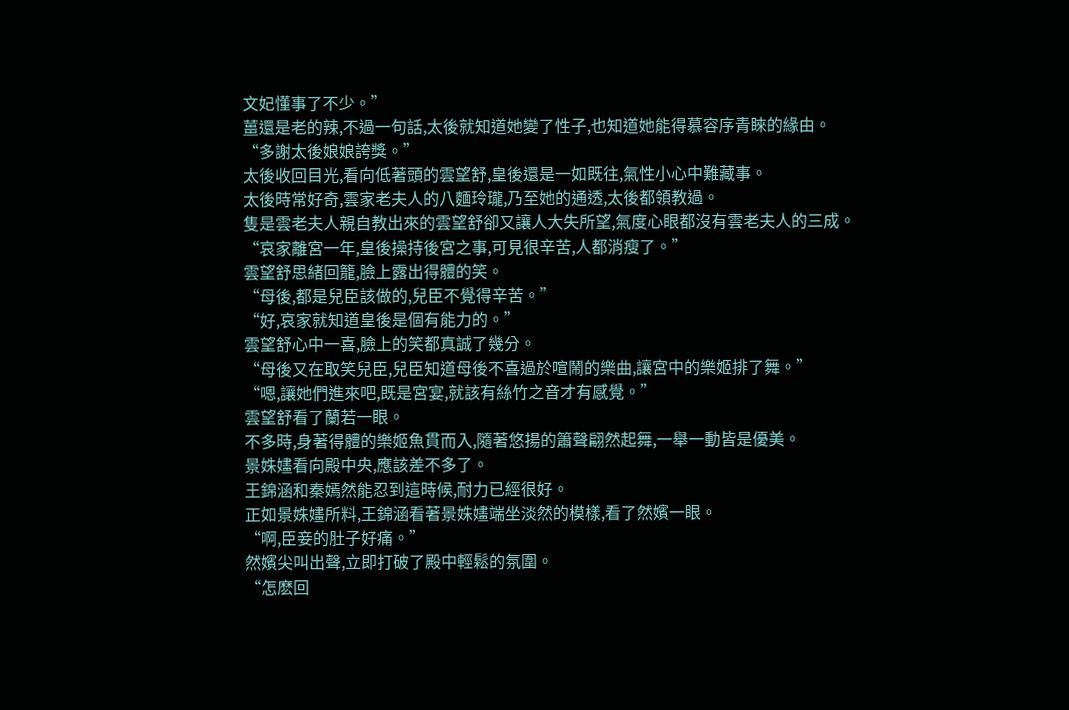文妃懂事了不少。”
薑還是老的辣,不過一句話,太後就知道她變了性子,也知道她能得慕容序青睞的緣由。
“多謝太後娘娘誇獎。”
太後收回目光,看向低著頭的雲望舒,皇後還是一如既往,氣性小心中難藏事。
太後時常好奇,雲家老夫人的八麵玲瓏,乃至她的通透,太後都領教過。
隻是雲老夫人親自教出來的雲望舒卻又讓人大失所望,氣度心眼都沒有雲老夫人的三成。
“哀家離宮一年,皇後操持後宮之事,可見很辛苦,人都消瘦了。”
雲望舒思緒回籠,臉上露出得體的笑。
“母後,都是兒臣該做的,兒臣不覺得辛苦。”
“好,哀家就知道皇後是個有能力的。”
雲望舒心中一喜,臉上的笑都真誠了幾分。
“母後又在取笑兒臣,兒臣知道母後不喜過於喧鬧的樂曲,讓宮中的樂姬排了舞。”
“嗯,讓她們進來吧,既是宮宴,就該有絲竹之音才有感覺。”
雲望舒看了蘭若一眼。
不多時,身著得體的樂姬魚貫而入,隨著悠揚的簫聲翩然起舞,一舉一動皆是優美。
景姝嫿看向殿中央,應該差不多了。
王錦涵和秦嫣然能忍到這時候,耐力已經很好。
正如景姝嫿所料,王錦涵看著景姝嫿端坐淡然的模樣,看了然嬪一眼。
“啊,臣妾的肚子好痛。”
然嬪尖叫出聲,立即打破了殿中輕鬆的氛圍。
“怎麽回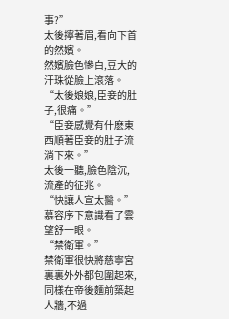事?”
太後擰著眉,看向下首的然嬪。
然嬪臉色慘白,豆大的汗珠從臉上滾落。
“太後娘娘,臣妾的肚子,很痛。”
“臣妾感覺有什麽東西順著臣妾的肚子流淌下來。”
太後一聽,臉色陰沉,流產的征兆。
“快讓人宣太醫。”
慕容序下意識看了雲望舒一眼。
“禁衛軍。”
禁衛軍很快將慈寧宮裏裏外外都包圍起來,同樣在帝後麵前築起人牆,不過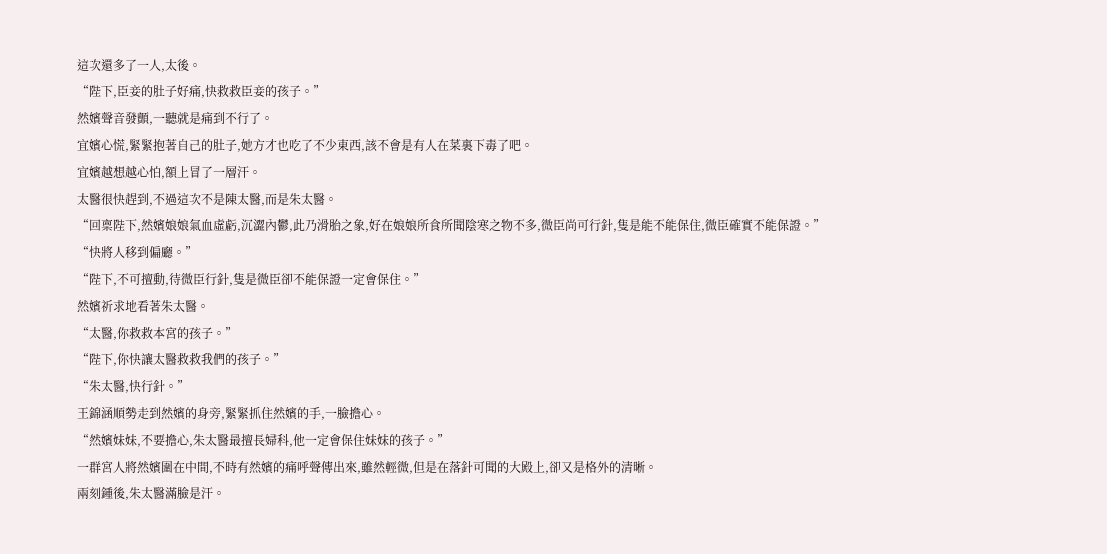這次還多了一人,太後。
“陛下,臣妾的肚子好痛,快救救臣妾的孩子。”
然嬪聲音發顫,一聽就是痛到不行了。
宜嬪心慌,緊緊抱著自己的肚子,她方才也吃了不少東西,該不會是有人在菜裏下毒了吧。
宜嬪越想越心怕,額上冒了一層汗。
太醫很快趕到,不過這次不是陳太醫,而是朱太醫。
“回稟陛下,然嬪娘娘氣血虛虧,沉澀內鬱,此乃滑胎之象,好在娘娘所食所聞陰寒之物不多,微臣尚可行針,隻是能不能保住,微臣確實不能保證。”
“快將人移到偏廳。”
“陛下,不可擅動,待微臣行針,隻是微臣卻不能保證一定會保住。”
然嬪祈求地看著朱太醫。
“太醫,你救救本宮的孩子。”
“陛下,你快讓太醫救救我們的孩子。”
“朱太醫,快行針。”
王錦涵順勢走到然嬪的身旁,緊緊抓住然嬪的手,一臉擔心。
“然嬪妹妹,不要擔心,朱太醫最擅長婦科,他一定會保住妹妹的孩子。”
一群宮人將然嬪圍在中間,不時有然嬪的痛呼聲傳出來,雖然輕微,但是在落針可聞的大殿上,卻又是格外的清晰。
兩刻鍾後,朱太醫滿臉是汗。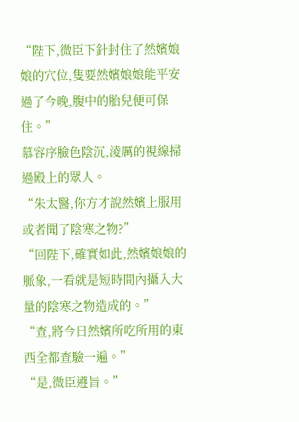“陛下,微臣下針封住了然嬪娘娘的穴位,隻要然嬪娘娘能平安過了今晚,腹中的胎兒便可保住。”
慕容序臉色陰沉,淩厲的視線掃過殿上的眾人。
“朱太醫,你方才說然嬪上服用或者聞了陰寒之物?”
“回陛下,確實如此,然嬪娘娘的脈象,一看就是短時間內攝入大量的陰寒之物造成的。”
“查,將今日然嬪所吃所用的東西全都查驗一遍。”
“是,微臣遵旨。”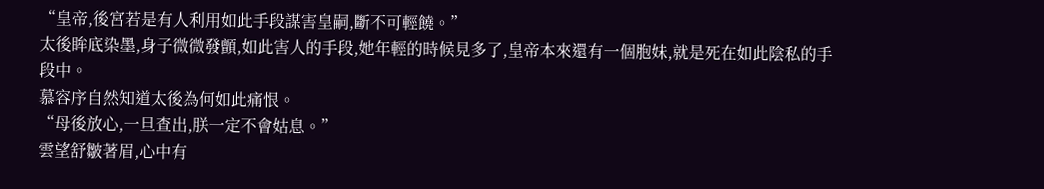“皇帝,後宮若是有人利用如此手段謀害皇嗣,斷不可輕饒。”
太後眸底染墨,身子微微發顫,如此害人的手段,她年輕的時候見多了,皇帝本來還有一個胞妹,就是死在如此陰私的手段中。
慕容序自然知道太後為何如此痛恨。
“母後放心,一旦查出,朕一定不會姑息。”
雲望舒皺著眉,心中有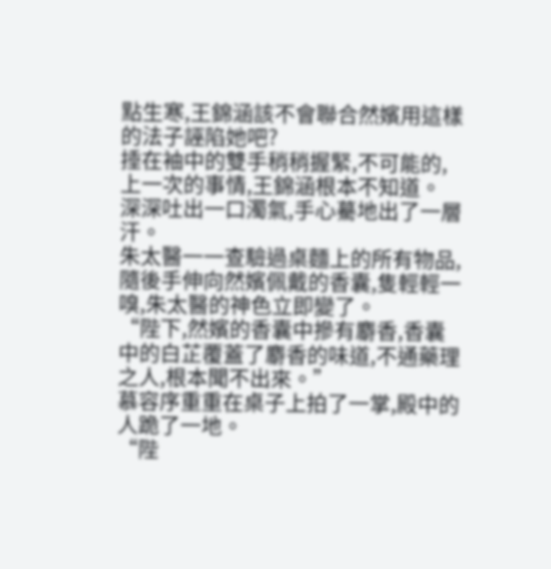點生寒,王錦涵該不會聯合然嬪用這樣的法子誣陷她吧?
捶在袖中的雙手稍稍握緊,不可能的,上一次的事情,王錦涵根本不知道。
深深吐出一口濁氣,手心驀地出了一層汗。
朱太醫一一查驗過桌麵上的所有物品,隨後手伸向然嬪佩戴的香囊,隻輕輕一嗅,朱太醫的神色立即變了。
“陛下,然嬪的香囊中摻有麝香,香囊中的白芷覆蓋了麝香的味道,不通藥理之人,根本聞不出來。”
慕容序重重在桌子上拍了一掌,殿中的人跪了一地。
“陛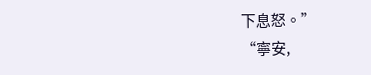下息怒。”
“寧安,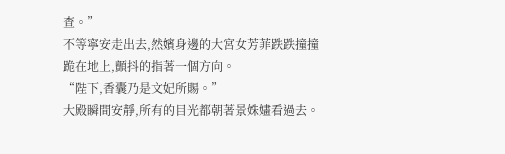查。”
不等寧安走出去,然嬪身邊的大宮女芳菲跌跌撞撞跪在地上,顫抖的指著一個方向。
“陛下,香囊乃是文妃所賜。”
大殿瞬間安靜,所有的目光都朝著景姝嫿看過去。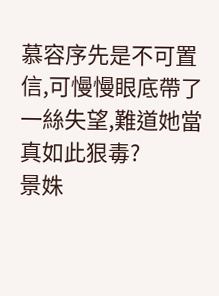慕容序先是不可置信,可慢慢眼底帶了一絲失望,難道她當真如此狠毒?
景姝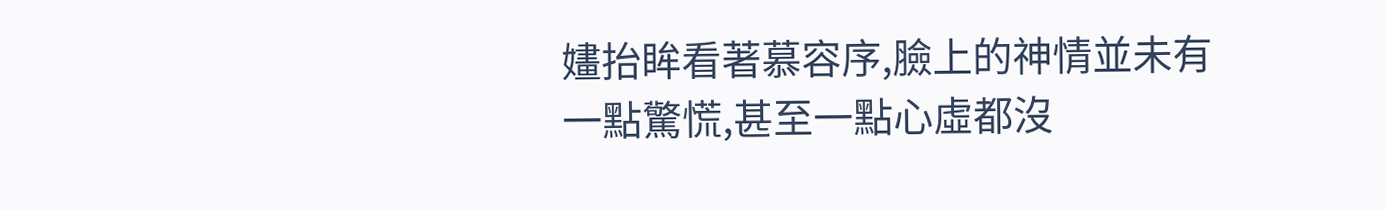嫿抬眸看著慕容序,臉上的神情並未有一點驚慌,甚至一點心虛都沒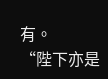有。
“陛下亦是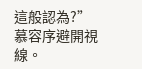這般認為?”
慕容序避開視線。